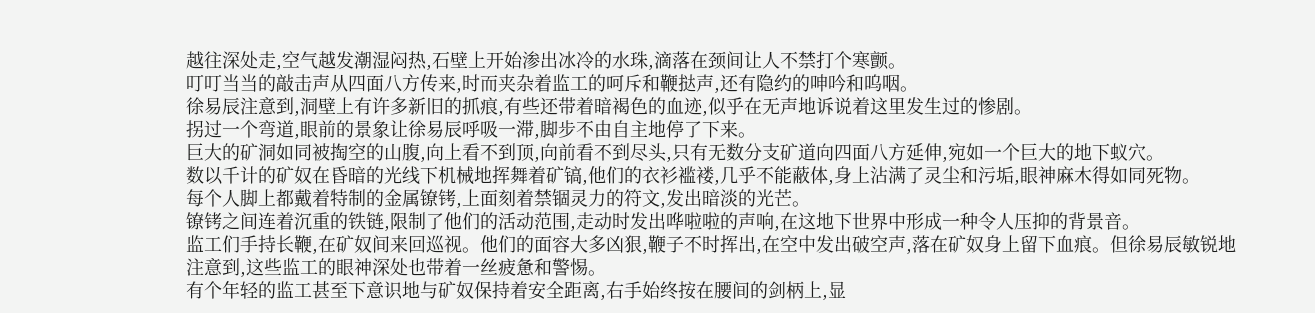越往深处走,空气越发潮湿闷热,石壁上开始渗出冰冷的水珠,滴落在颈间让人不禁打个寒颤。
叮叮当当的敲击声从四面八方传来,时而夹杂着监工的呵斥和鞭挞声,还有隐约的呻吟和呜咽。
徐易辰注意到,洞壁上有许多新旧的抓痕,有些还带着暗褐色的血迹,似乎在无声地诉说着这里发生过的惨剧。
拐过一个弯道,眼前的景象让徐易辰呼吸一滞,脚步不由自主地停了下来。
巨大的矿洞如同被掏空的山腹,向上看不到顶,向前看不到尽头,只有无数分支矿道向四面八方延伸,宛如一个巨大的地下蚁穴。
数以千计的矿奴在昏暗的光线下机械地挥舞着矿镐,他们的衣衫褴褛,几乎不能蔽体,身上沾满了灵尘和污垢,眼神麻木得如同死物。
每个人脚上都戴着特制的金属镣铐,上面刻着禁锢灵力的符文,发出暗淡的光芒。
镣铐之间连着沉重的铁链,限制了他们的活动范围,走动时发出哗啦啦的声响,在这地下世界中形成一种令人压抑的背景音。
监工们手持长鞭,在矿奴间来回巡视。他们的面容大多凶狠,鞭子不时挥出,在空中发出破空声,落在矿奴身上留下血痕。但徐易辰敏锐地注意到,这些监工的眼神深处也带着一丝疲惫和警惕。
有个年轻的监工甚至下意识地与矿奴保持着安全距离,右手始终按在腰间的剑柄上,显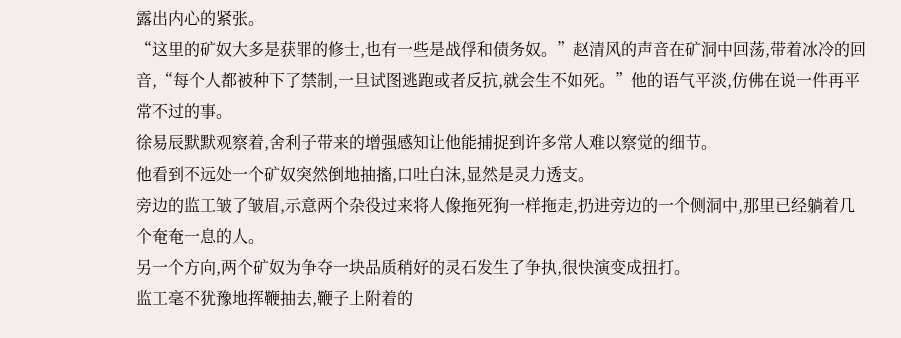露出内心的紧张。
“这里的矿奴大多是获罪的修士,也有一些是战俘和债务奴。”赵清风的声音在矿洞中回荡,带着冰冷的回音,“每个人都被种下了禁制,一旦试图逃跑或者反抗,就会生不如死。”他的语气平淡,仿佛在说一件再平常不过的事。
徐易辰默默观察着,舍利子带来的增强感知让他能捕捉到许多常人难以察觉的细节。
他看到不远处一个矿奴突然倒地抽搐,口吐白沫,显然是灵力透支。
旁边的监工皱了皱眉,示意两个杂役过来将人像拖死狗一样拖走,扔进旁边的一个侧洞中,那里已经躺着几个奄奄一息的人。
另一个方向,两个矿奴为争夺一块品质稍好的灵石发生了争执,很快演变成扭打。
监工毫不犹豫地挥鞭抽去,鞭子上附着的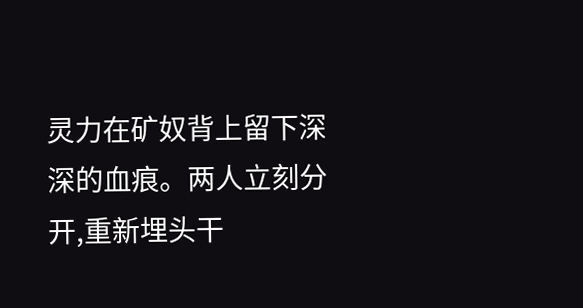灵力在矿奴背上留下深深的血痕。两人立刻分开,重新埋头干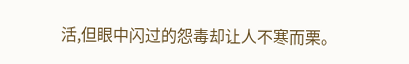活,但眼中闪过的怨毒却让人不寒而栗。